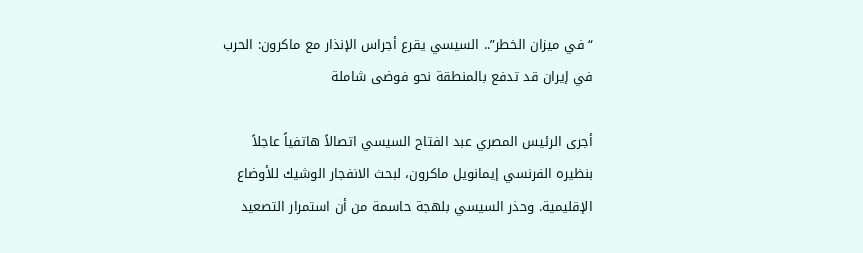“في ميزان الخطر”.. السيسي يقرع أجراس الإنذار مع ماكرون: الحرب في إيران قد تدفع بالمنطقة نحو فوضى شاملة

أجرى الرئيس المصري عبد الفتاح السيسي اتصالاً هاتفياً عاجلاً بنظيره الفرنسي إيمانويل ماكرون، لبحث الانفجار الوشيك للأوضاع الإقليمية. وحذر السيسي بلهجة حاسمة من أن استمرار التصعيد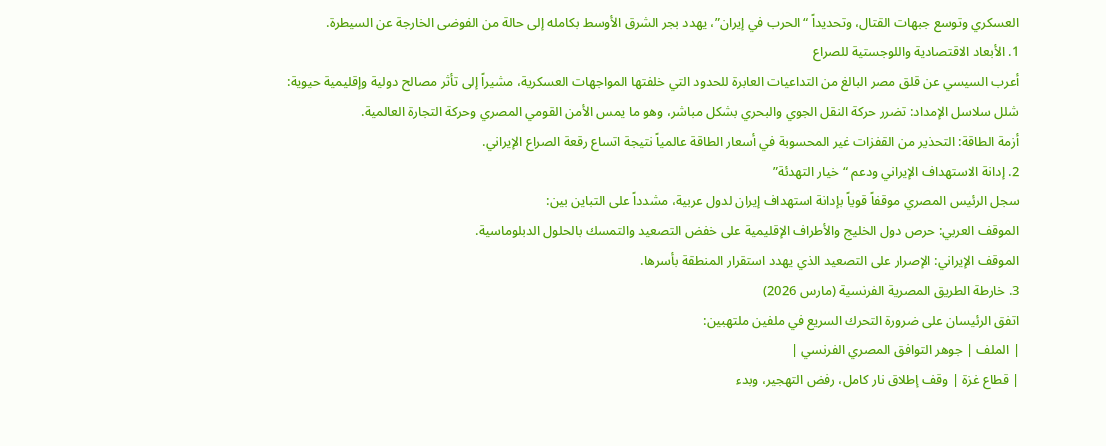العسكري وتوسع جبهات القتال، وتحديداً “الحرب في إيران”، يهدد بجر الشرق الأوسط بكامله إلى حالة من الفوضى الخارجة عن السيطرة.
1. الأبعاد الاقتصادية واللوجستية للصراع
أعرب السيسي عن قلق مصر البالغ من التداعيات العابرة للحدود التي خلفتها المواجهات العسكرية، مشيراً إلى تأثر مصالح دولية وإقليمية حيوية:
شلل سلاسل الإمداد: تضرر حركة النقل الجوي والبحري بشكل مباشر، وهو ما يمس الأمن القومي المصري وحركة التجارة العالمية.
أزمة الطاقة: التحذير من القفزات غير المحسوبة في أسعار الطاقة عالمياً نتيجة اتساع رقعة الصراع الإيراني.
2. إدانة الاستهداف الإيراني ودعم “خيار التهدئة”
سجل الرئيس المصري موقفاً قوياً بإدانة استهداف إيران لدول عربية، مشدداً على التباين بين:
الموقف العربي: حرص دول الخليج والأطراف الإقليمية على خفض التصعيد والتمسك بالحلول الدبلوماسية.
الموقف الإيراني: الإصرار على التصعيد الذي يهدد استقرار المنطقة بأسرها.
3. خارطة الطريق المصرية الفرنسية (مارس 2026)
اتفق الرئيسان على ضرورة التحرك السريع في ملفين ملتهبين:
| الملف | جوهر التوافق المصري الفرنسي |
| قطاع غزة | وقف إطلاق نار كامل، رفض التهجير، وبدء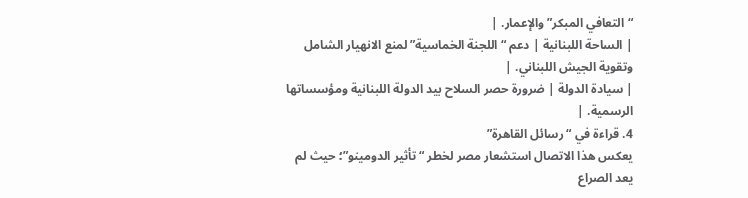“التعافي المبكر” والإعمار. |
| الساحة اللبنانية | دعم “اللجنة الخماسية” لمنع الانهيار الشامل وتقوية الجيش اللبناني. |
| سيادة الدولة | ضرورة حصر السلاح بيد الدولة اللبنانية ومؤسساتها الرسمية. |
4. قراءة في “رسائل القاهرة”
يعكس هذا الاتصال استشعار مصر لخطر “تأثير الدومينو”؛ حيث لم يعد الصراع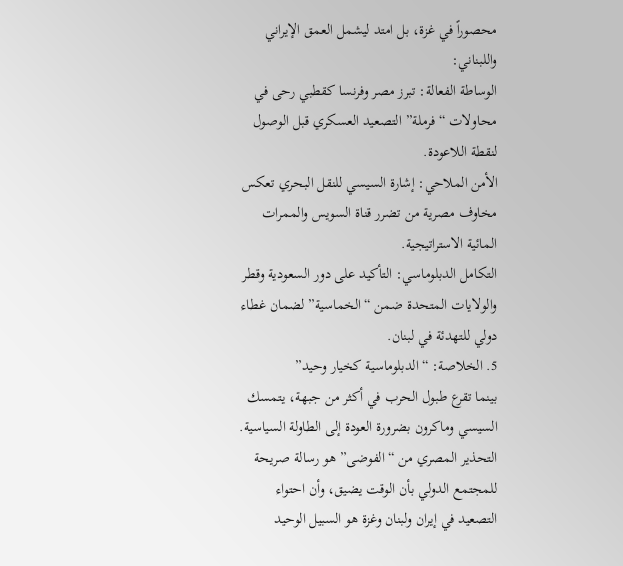محصوراً في غزة، بل امتد ليشمل العمق الإيراني واللبناني:
الوساطة الفعالة: تبرز مصر وفرنسا كقطبي رحى في محاولات “فرملة” التصعيد العسكري قبل الوصول لنقطة اللاعودة.
الأمن الملاحي: إشارة السيسي للنقل البحري تعكس مخاوف مصرية من تضرر قناة السويس والممرات المائية الاستراتيجية.
التكامل الدبلوماسي: التأكيد على دور السعودية وقطر والولايات المتحدة ضمن “الخماسية” لضمان غطاء دولي للتهدئة في لبنان.
5. الخلاصة: “الدبلوماسية كخيار وحيد”
بينما تقرع طبول الحرب في أكثر من جبهة، يتمسك السيسي وماكرون بضرورة العودة إلى الطاولة السياسية. التحذير المصري من “الفوضى” هو رسالة صريحة للمجتمع الدولي بأن الوقت يضيق، وأن احتواء التصعيد في إيران ولبنان وغزة هو السبيل الوحيد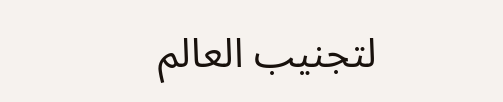لتجنيب العالم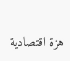هزة اقتصادية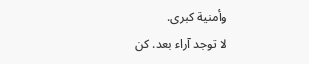وأمنية كبرى.
لا توجد آراء بعد. كن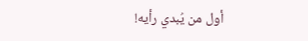أول من يُبدي رأيه!